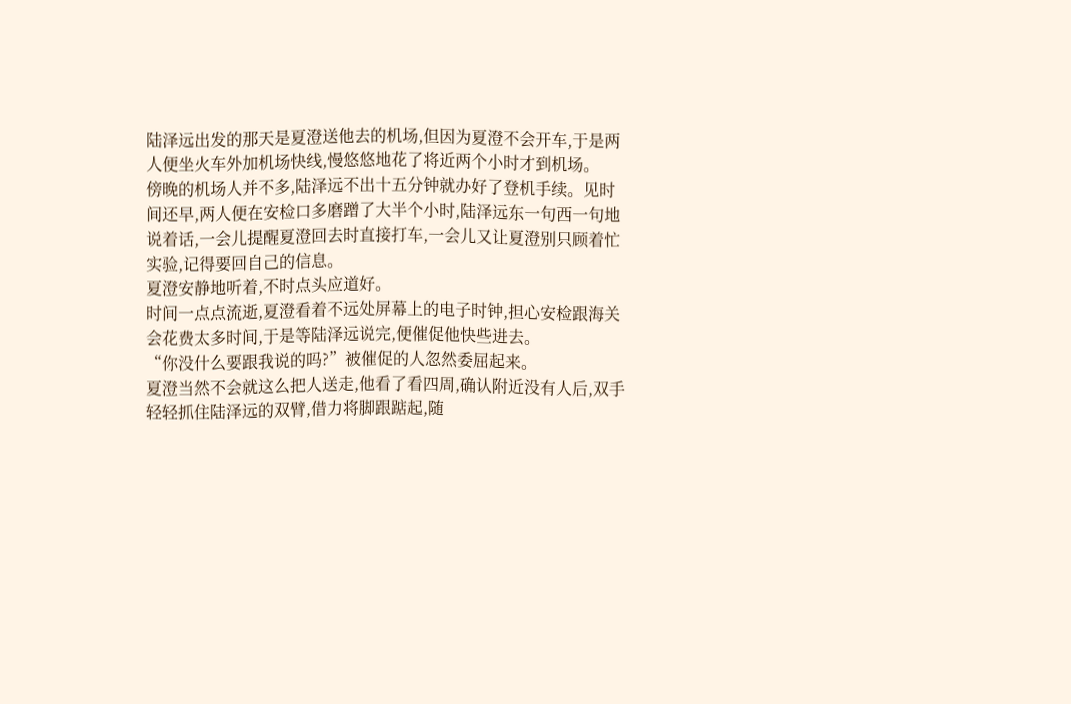陆泽远出发的那天是夏澄送他去的机场,但因为夏澄不会开车,于是两人便坐火车外加机场快线,慢悠悠地花了将近两个小时才到机场。
傍晚的机场人并不多,陆泽远不出十五分钟就办好了登机手续。见时间还早,两人便在安检口多磨蹭了大半个小时,陆泽远东一句西一句地说着话,一会儿提醒夏澄回去时直接打车,一会儿又让夏澄别只顾着忙实验,记得要回自己的信息。
夏澄安静地听着,不时点头应道好。
时间一点点流逝,夏澄看着不远处屏幕上的电子时钟,担心安检跟海关会花费太多时间,于是等陆泽远说完,便催促他快些进去。
“你没什么要跟我说的吗?”被催促的人忽然委屈起来。
夏澄当然不会就这么把人送走,他看了看四周,确认附近没有人后,双手轻轻抓住陆泽远的双臂,借力将脚跟踮起,随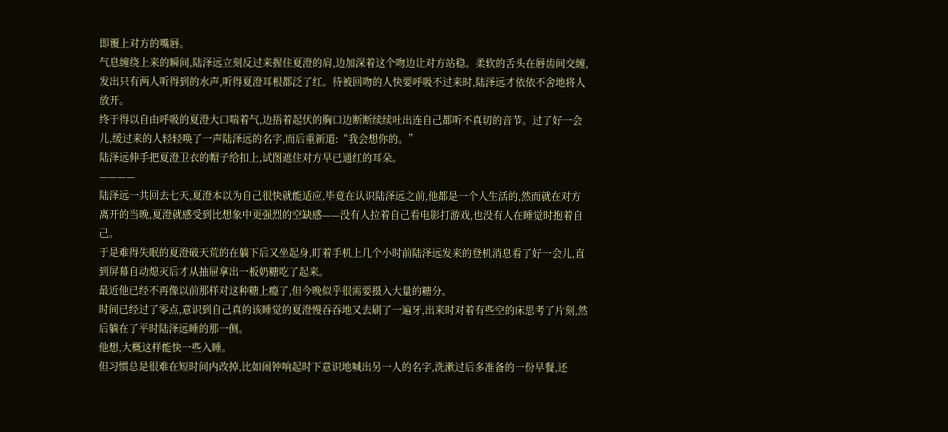即覆上对方的嘴唇。
气息缠绕上来的瞬间,陆泽远立刻反过来握住夏澄的肩,边加深着这个吻边让对方站稳。柔软的舌头在唇齿间交缠,发出只有两人听得到的水声,听得夏澄耳根都泛了红。待被回吻的人快要呼吸不过来时,陆泽远才依依不舍地将人放开。
终于得以自由呼吸的夏澄大口喘着气,边捂着起伏的胸口边断断续续吐出连自己都听不真切的音节。过了好一会儿,缓过来的人轻轻唤了一声陆泽远的名字,而后重新道:“我会想你的。”
陆泽远伸手把夏澄卫衣的帽子给扣上,试图遮住对方早已通红的耳朵。
————
陆泽远一共回去七天,夏澄本以为自己很快就能适应,毕竟在认识陆泽远之前,他都是一个人生活的,然而就在对方离开的当晚,夏澄就感受到比想象中更强烈的空缺感——没有人拉着自己看电影打游戏,也没有人在睡觉时抱着自己。
于是难得失眠的夏澄破天荒的在躺下后又坐起身,盯着手机上几个小时前陆泽远发来的登机消息看了好一会儿,直到屏幕自动熄灭后才从抽屉拿出一板奶糖吃了起来。
最近他已经不再像以前那样对这种糖上瘾了,但今晚似乎很需要摄入大量的糖分。
时间已经过了零点,意识到自己真的该睡觉的夏澄慢吞吞地又去刷了一遍牙,出来时对着有些空的床思考了片刻,然后躺在了平时陆泽远睡的那一侧。
他想,大概这样能快一些入睡。
但习惯总是很难在短时间内改掉,比如闹钟响起时下意识地喊出另一人的名字,洗漱过后多准备的一份早餐,还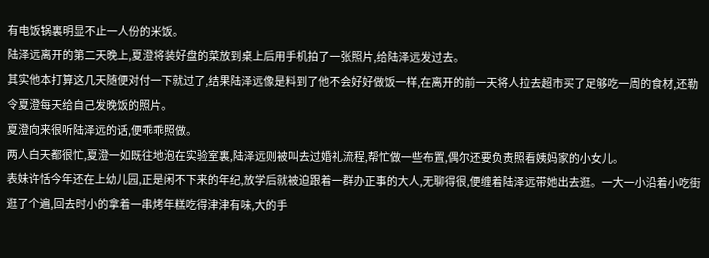有电饭锅裏明显不止一人份的米饭。
陆泽远离开的第二天晚上,夏澄将装好盘的菜放到桌上后用手机拍了一张照片,给陆泽远发过去。
其实他本打算这几天随便对付一下就过了,结果陆泽远像是料到了他不会好好做饭一样,在离开的前一天将人拉去超市买了足够吃一周的食材,还勒令夏澄每天给自己发晚饭的照片。
夏澄向来很听陆泽远的话,便乖乖照做。
两人白天都很忙,夏澄一如既往地泡在实验室裏,陆泽远则被叫去过婚礼流程,帮忙做一些布置,偶尔还要负责照看姨妈家的小女儿。
表妹许恬今年还在上幼儿园,正是闲不下来的年纪,放学后就被迫跟着一群办正事的大人,无聊得很,便缠着陆泽远带她出去逛。一大一小沿着小吃街逛了个遍,回去时小的拿着一串烤年糕吃得津津有味,大的手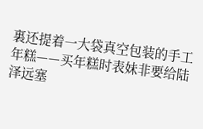裏还提着一大袋真空包装的手工年糕——买年糕时表妹非要给陆泽远塞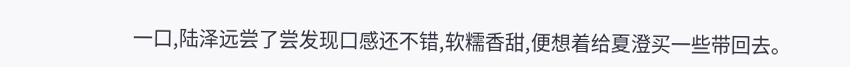一口,陆泽远尝了尝发现口感还不错,软糯香甜,便想着给夏澄买一些带回去。